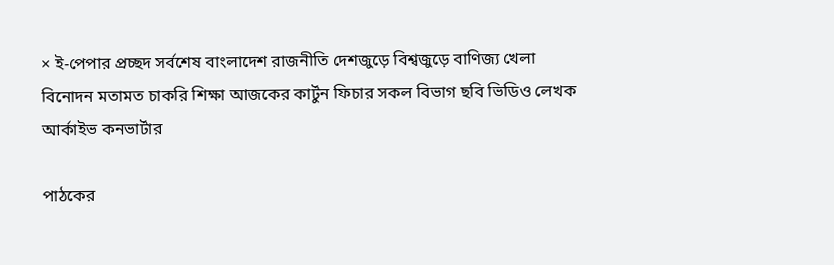× ই-পেপার প্রচ্ছদ সর্বশেষ বাংলাদেশ রাজনীতি দেশজুড়ে বিশ্বজুড়ে বাণিজ্য খেলা বিনোদন মতামত চাকরি শিক্ষা আজকের কার্টুন ফিচার সকল বিভাগ ছবি ভিডিও লেখক আর্কাইভ কনভার্টার

পাঠকের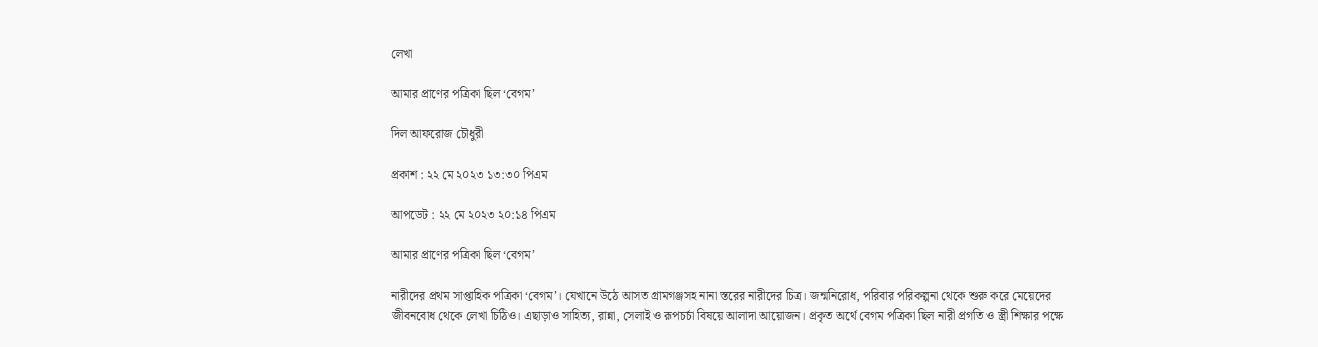লেখা

আমার প্রাণের পত্রিকা ছিল ‘বেগম’

দিল আফরোজ চৌধুরী

প্রকাশ : ২২ মে ২০২৩ ১৩:৩০ পিএম

আপডেট : ২২ মে ২০২৩ ২০:১৪ পিএম

আমার প্রাণের পত্রিকা ছিল ‘বেগম’

নারীদের প্রথম সাপ্তাহিক পত্রিকা ‘বেগম’। যেখানে উঠে আসত গ্রামগঞ্জসহ নানা স্তরের নারীদের চিত্র। জন্মনিরোধ, পরিবার পরিকল্পনা থেকে শুরু করে মেয়েদের জীবনবোধ থেকে লেখা চিঠিও। এছাড়াও সাহিত্য, রান্না, সেলাই ও রূপচর্চা বিষয়ে আলাদা আয়োজন। প্রকৃত অর্থে বেগম পত্রিকা ছিল নারী প্রগতি ও স্ত্রী শিক্ষার পক্ষে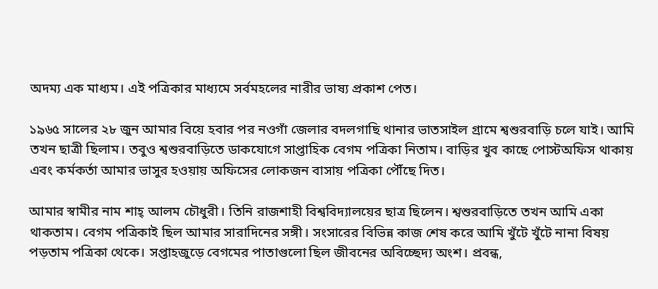অদম্য এক মাধ্যম। এই পত্রিকার মাধ্যমে সর্বমহলের নারীর ভাষ্য প্রকাশ পেত।

১৯৬৫ সালের ২৮ জুন আমার বিয়ে হবার পর নওগাঁ জেলার বদলগাছি থানার ভাতসাইল গ্রামে শ্বশুরবাড়ি চলে যাই। আমি তখন ছাত্রী ছিলাম। তবুও শ্বশুরবাড়িতে ডাকযোগে সাপ্তাহিক বেগম পত্রিকা নিতাম। বাড়ির খুব কাছে পোস্টঅফিস থাকায় এবং কর্মকর্তা আমার ভাসুর হওয়ায় অফিসের লোকজন বাসায় পত্রিকা পৌঁছে দিত।

আমার স্বামীর নাম শাহ্‌ আলম চৌধুরী। তিনি রাজশাহী বিশ্ববিদ্যালয়ের ছাত্র ছিলেন। শ্বশুরবাড়িতে তখন আমি একা থাকতাম। বেগম পত্রিকাই ছিল আমার সারাদিনের সঙ্গী। সংসারের বিভিন্ন কাজ শেষ করে আমি খুঁটে খুঁটে নানা বিষয় পড়তাম পত্রিকা থেকে। সপ্তাহজুড়ে বেগমের পাতাগুলো ছিল জীবনের অবিচ্ছেদ্য অংশ। প্রবন্ধ,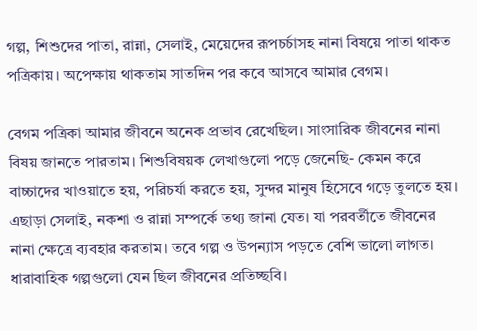গল্প, শিশুদের পাতা, রান্না, সেলাই, মেয়েদের রূপচর্চাসহ নানা বিষয়ে পাতা থাকত পত্রিকায়। অপেক্ষায় থাকতাম সাতদিন পর কবে আসবে আমার বেগম।

বেগম পত্রিকা আমার জীবনে অনেক প্রভাব রেখেছিল। সাংসারিক জীবনের নানা বিষয় জানতে পারতাম। শিশুবিষয়ক লেখাগুলো পড়ে জেনেছি- কেমন করে বাচ্চাদের খাওয়াতে হয়, পরিচর্যা করতে হয়, সুন্দর মানুষ হিসেবে গড়ে তুলতে হয়। এছাড়া সেলাই, নকশা ও রান্না সম্পর্কে তথ্য জানা যেত। যা পরবর্তীতে জীবনের নানা ক্ষেত্রে ব্যবহার করতাম। তবে গল্প ও উপন্যাস পড়তে বেশি ভালো লাগত। ধারাবাহিক গল্পগুলো যেন ছিল জীবনের প্রতিচ্ছবি।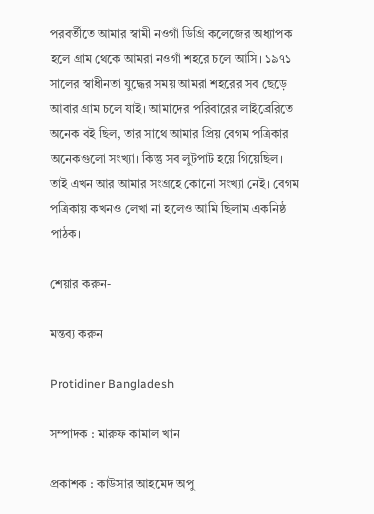পরবর্তীতে আমার স্বামী নওগাঁ ডিগ্রি কলেজের অধ্যাপক হলে গ্রাম থেকে আমরা নওগাঁ শহরে চলে আসি। ১৯৭১ সালের স্বাধীনতা যুদ্ধের সময় আমরা শহরের সব ছেড়ে আবার গ্রাম চলে যাই। আমাদের পরিবারের লাইব্রেরিতে অনেক বই ছিল, তার সাথে আমার প্রিয় বেগম পত্রিকার অনেকগুলো সংখ্যা। কিন্তু সব লুটপাট হয়ে গিয়েছিল। তাই এখন আর আমার সংগ্রহে কোনো সংখ্যা নেই। বেগম পত্রিকায় কখনও লেখা না হলেও আমি ছিলাম একনিষ্ঠ পাঠক।

শেয়ার করুন-

মন্তব্য করুন

Protidiner Bangladesh

সম্পাদক : মারুফ কামাল খান

প্রকাশক : কাউসার আহমেদ অপু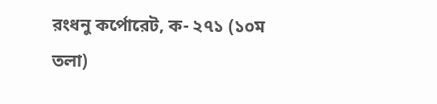রংধনু কর্পোরেট, ক- ২৭১ (১০ম তলা)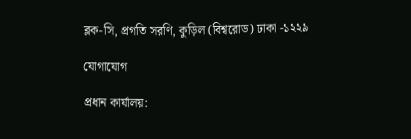ব্লক-সি, প্রগতি সরণি, কুড়িল (বিশ্বরোড) ঢাকা -১২২৯

যোগাযোগ

প্রধান কার্যালয়: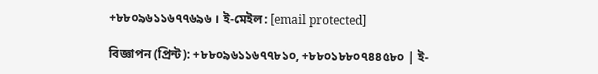+৮৮০৯৬১১৬৭৭৬৯৬ । ই-মেইল: [email protected]

বিজ্ঞাপন (প্রিন্ট): +৮৮০৯৬১১৬৭৭৮১০, +৮৮০১৮৮০৭৪৪৫৮০ | ই-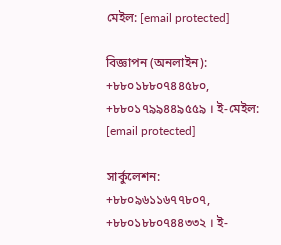মেইল: [email protected]

বিজ্ঞাপন (অনলাইন): +৮৮০১৮৮০৭৪৪৫৮০, +৮৮০১৭৯৯৪৪৯৫৫৯ । ই-মেইল: [email protected]

সার্কুলেশন: +৮৮০৯৬১১৬৭৭৮০৭, +৮৮০১৮৮০৭৪৪৩৩২ । ই-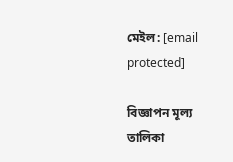মেইল: [email protected]

বিজ্ঞাপন মূল্য তালিকা